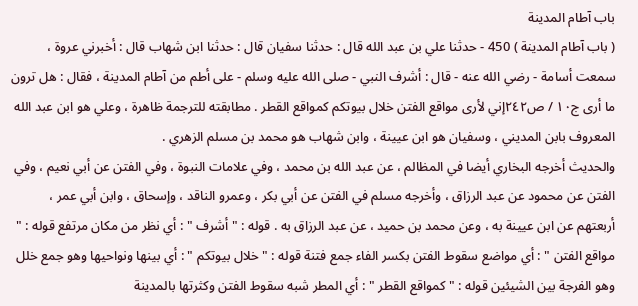باب آطام المدينة
( باب آطام المدينة ) 450 - حدثنا علي بن عبد الله قال : حدثنا سفيان قال : حدثنا ابن شهاب قال : أخبرني عروة ، سمعت أسامة - رضي الله عنه - قال : أشرف النبي - صلى الله عليه وسلم - على أطم من آطام المدينة ، فقال : هل ترون ما أرى ج١٠ / ص٢٤٢إني لأرى مواقع الفتن خلال بيوتكم كمواقع القطر . مطابقته للترجمة ظاهرة ، وعلي هو ابن عبد الله المعروف بابن المديني ، وسفيان هو ابن عيينة ، وابن شهاب هو محمد بن مسلم الزهري .
والحديث أخرجه البخاري أيضا في المظالم ، عن عبد الله بن محمد ، وفي علامات النبوة ، وفي الفتن عن أبي نعيم ، وفي الفتن عن محمود عن عبد الرزاق ، وأخرجه مسلم في الفتن عن أبي بكر ، وعمرو الناقد ، وإسحاق ، وابن أبي عمر ، أربعتهم عن ابن عيينة به ، وعن محمد بن حميد ، عن عبد الرزاق به . قوله : " أشرف " : أي نظر من مكان مرتفع قوله : " مواقع الفتن " : أي مواضع سقوط الفتن بكسر الفاء جمع فتنة قوله : " خلال بيوتكم " : أي بينها ونواحيها وهو جمع خلل وهو الفرجة بين الشيئين قوله : " كمواقع القطر " : أي المطر شبه سقوط الفتن وكثرتها بالمدينة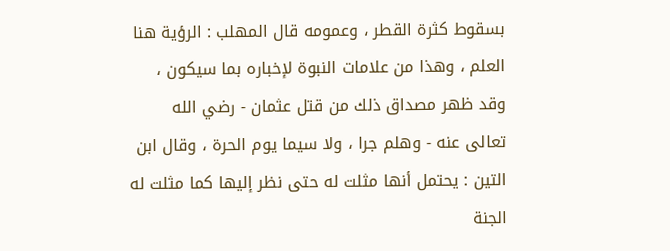بسقوط كثرة القطر ، وعمومه قال المهلب : الرؤية هنا العلم ، وهذا من علامات النبوة لإخباره بما سيكون ، وقد ظهر مصداق ذلك من قتل عثمان - رضي الله تعالى عنه - وهلم جرا ، ولا سيما يوم الحرة ، وقال ابن التين : يحتمل أنها مثلت له حتى نظر إليها كما مثلت له الجنة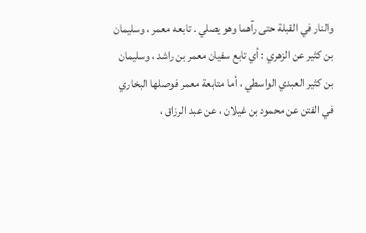والنار في القبلة حتى رآهما وهو يصلي . تابعه معمر ، وسليمان بن كثير عن الزهري : أي تابع سفيان معمر بن راشد ، وسليمان بن كثير العبدي الواسطي ، أما متابعة معمر فوصلها البخاري في الفتن عن محمود بن غيلان ، عن عبد الرزاق ،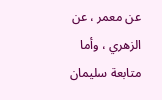عن معمر ، عن الزهري ، وأما متابعة سليمان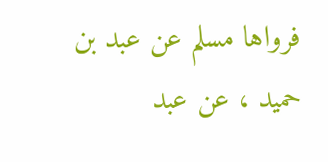فرواها مسلم عن عبد بن حميد ، عن عبد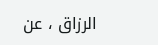الرزاق ، عن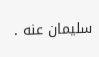سليمان عنه .